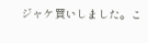ジャケ買いしました。こ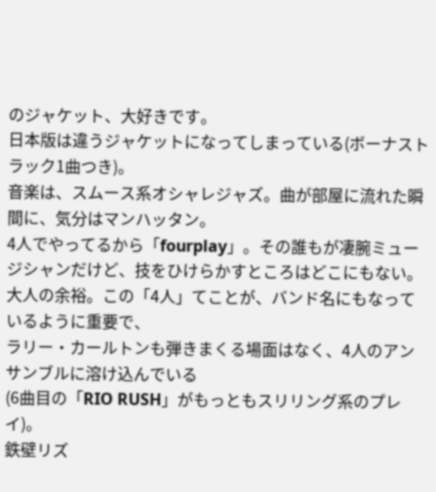のジャケット、大好きです。
日本版は違うジャケットになってしまっている(ボーナストラック1曲つき)。
音楽は、スムース系オシャレジャズ。曲が部屋に流れた瞬間に、気分はマンハッタン。
4人でやってるから「fourplay」。その誰もが凄腕ミュージシャンだけど、技をひけらかすところはどこにもない。
大人の余裕。この「4人」てことが、バンド名にもなっているように重要で、
ラリー・カールトンも弾きまくる場面はなく、4人のアンサンブルに溶け込んでいる
(6曲目の「RIO RUSH」がもっともスリリング系のプレイ)。
鉄壁リズ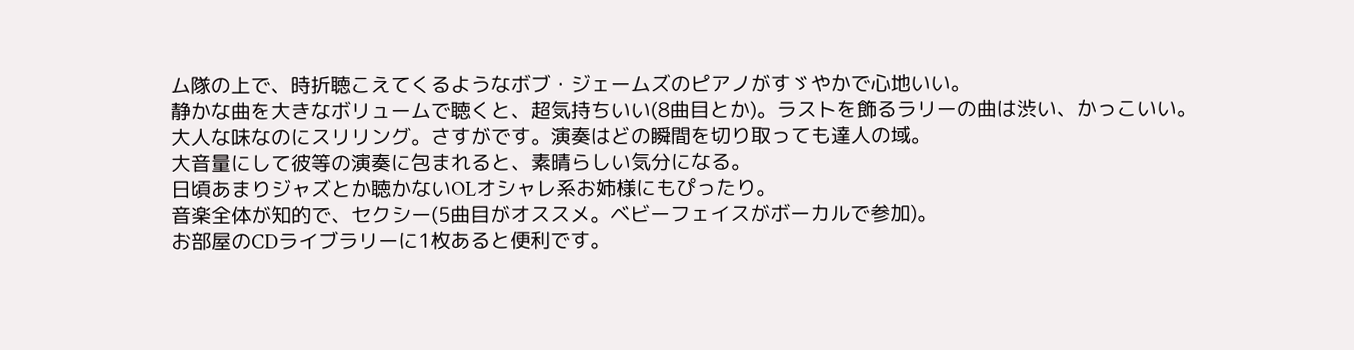ム隊の上で、時折聴こえてくるようなボブ・ジェームズのピアノがすゞやかで心地いい。
静かな曲を大きなボリュームで聴くと、超気持ちいい(8曲目とか)。ラストを飾るラリーの曲は渋い、かっこいい。
大人な味なのにスリリング。さすがです。演奏はどの瞬間を切り取っても達人の域。
大音量にして彼等の演奏に包まれると、素晴らしい気分になる。
日頃あまりジャズとか聴かないOLオシャレ系お姉様にもぴったり。
音楽全体が知的で、セクシー(5曲目がオススメ。ベビーフェイスがボーカルで参加)。
お部屋のCDライブラリーに1枚あると便利です。